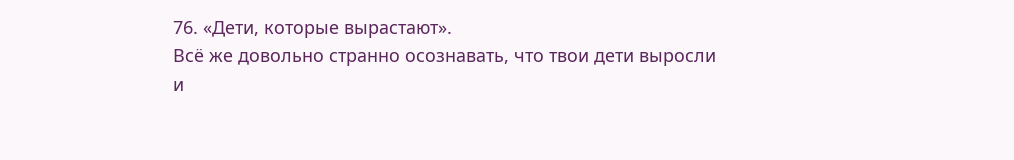76. «Дети, которые вырастают».
Всё же довольно странно осознавать, что твои дети выросли и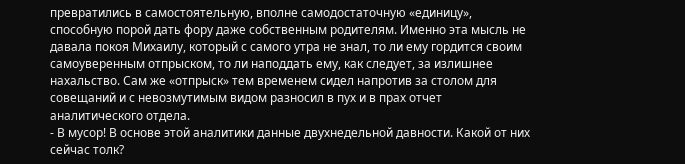превратились в самостоятельную, вполне самодостаточную «единицу», способную порой дать фору даже собственным родителям. Именно эта мысль не давала покоя Михаилу, который с самого утра не знал, то ли ему гордится своим самоуверенным отпрыском, то ли наподдать ему, как следует, за излишнее нахальство. Сам же «отпрыск» тем временем сидел напротив за столом для совещаний и с невозмутимым видом разносил в пух и в прах отчет аналитического отдела.
- В мусор! В основе этой аналитики данные двухнедельной давности. Какой от них сейчас толк?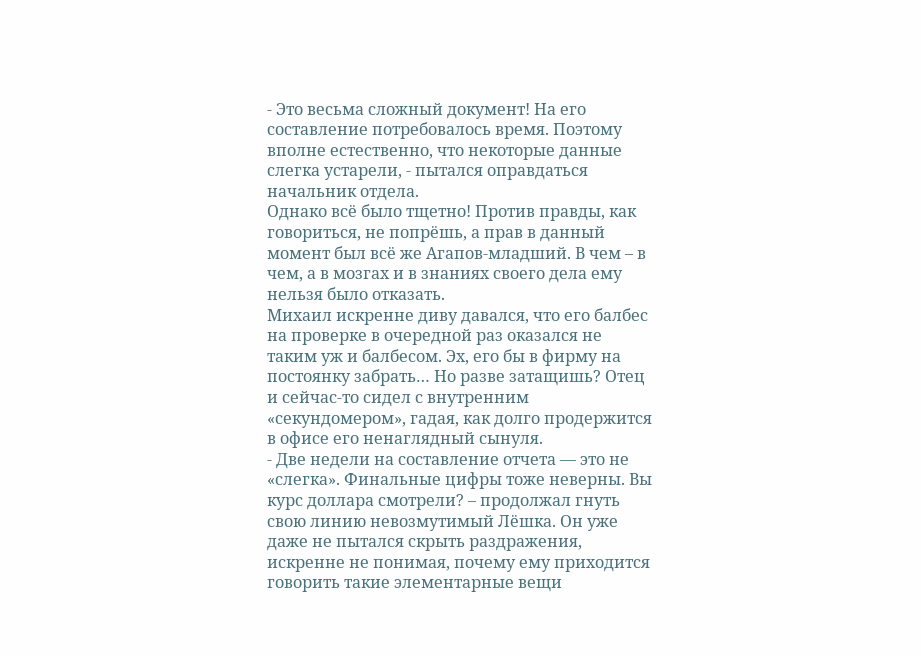- Это весьма сложный документ! На его составление потребовалось время. Поэтому вполне естественно, что некоторые данные слегка устарели, - пытался оправдаться начальник отдела.
Однако всё было тщетно! Против правды, как говориться, не попрёшь, а прав в данный момент был всё же Агапов-младший. В чем – в чем, а в мозгах и в знаниях своего дела ему нельзя было отказать.
Михаил искренне диву давался, что его балбес на проверке в очередной раз оказался не таким уж и балбесом. Эх, его бы в фирму на постоянку забрать… Но разве затащишь? Отец и сейчас-то сидел с внутренним «секундомером», гадая, как долго продержится в офисе его ненаглядный сынуля.
- Две недели на составление отчета — это не «слегка». Финальные цифры тоже неверны. Вы курс доллара смотрели? – продолжал гнуть свою линию невозмутимый Лёшка. Он уже даже не пытался скрыть раздражения, искренне не понимая, почему ему приходится говорить такие элементарные вещи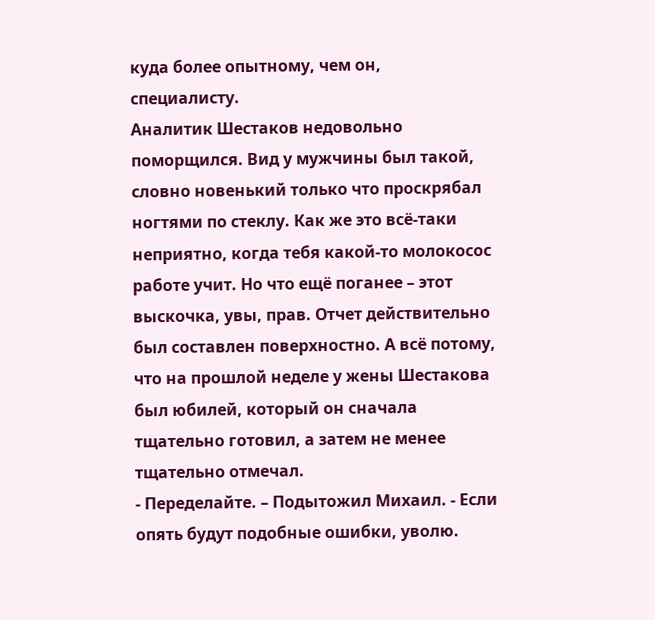куда более опытному, чем он, специалисту.
Аналитик Шестаков недовольно поморщился. Вид у мужчины был такой, словно новенький только что проскрябал ногтями по стеклу. Как же это всё-таки неприятно, когда тебя какой-то молокосос работе учит. Но что ещё поганее – этот выскочка, увы, прав. Отчет действительно был составлен поверхностно. А всё потому, что на прошлой неделе у жены Шестакова был юбилей, который он сначала тщательно готовил, а затем не менее тщательно отмечал.
- Переделайте. – Подытожил Михаил. - Если опять будут подобные ошибки, уволю.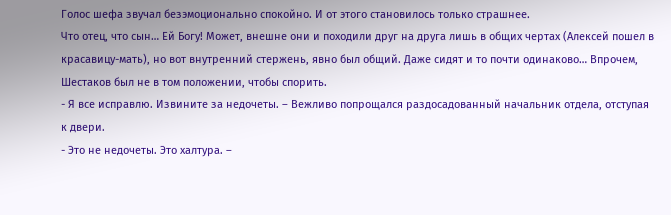Голос шефа звучал безэмоционально спокойно. И от этого становилось только страшнее.
Что отец, что сын… Ей Богу! Может, внешне они и походили друг на друга лишь в общих чертах (Алексей пошел в красавицу-мать), но вот внутренний стержень, явно был общий. Даже сидят и то почти одинаково… Впрочем, Шестаков был не в том положении, чтобы спорить.
- Я все исправлю. Извините за недочеты. – Вежливо попрощался раздосадованный начальник отдела, отступая к двери.
- Это не недочеты. Это халтура. –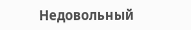Недовольный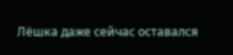Лёшка даже сейчас оставался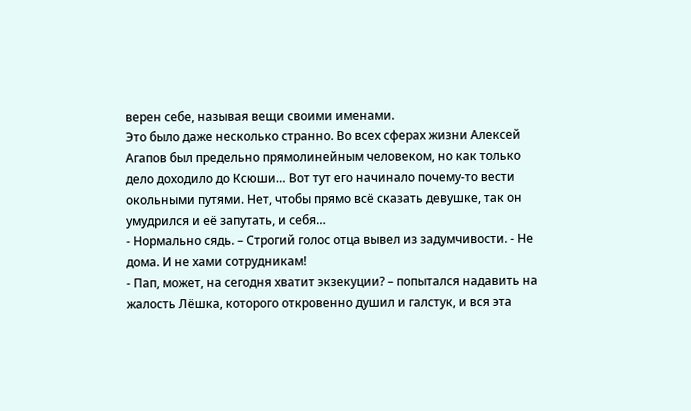верен себе, называя вещи своими именами.
Это было даже несколько странно. Во всех сферах жизни Алексей Агапов был предельно прямолинейным человеком, но как только дело доходило до Ксюши… Вот тут его начинало почему-то вести окольными путями. Нет, чтобы прямо всё сказать девушке, так он умудрился и её запутать, и себя…
- Нормально сядь. – Строгий голос отца вывел из задумчивости. - Не дома. И не хами сотрудникам!
- Пап, может, на сегодня хватит экзекуции? – попытался надавить на жалость Лёшка, которого откровенно душил и галстук, и вся эта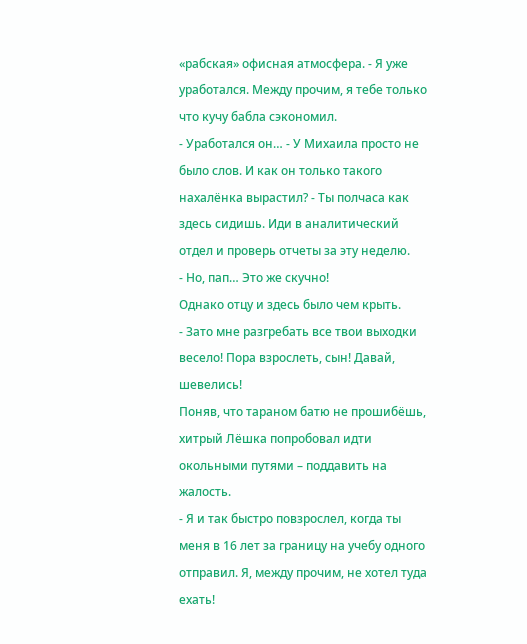«рабская» офисная атмосфера. - Я уже уработался. Между прочим, я тебе только что кучу бабла сэкономил.
- Уработался он… - У Михаила просто не было слов. И как он только такого нахалёнка вырастил? - Ты полчаса как здесь сидишь. Иди в аналитический отдел и проверь отчеты за эту неделю.
- Но, пап… Это же скучно!
Однако отцу и здесь было чем крыть.
- Зато мне разгребать все твои выходки весело! Пора взрослеть, сын! Давай, шевелись!
Поняв, что тараном батю не прошибёшь, хитрый Лёшка попробовал идти окольными путями – поддавить на жалость.
- Я и так быстро повзрослел, когда ты меня в 16 лет за границу на учебу одного отправил. Я, между прочим, не хотел туда ехать!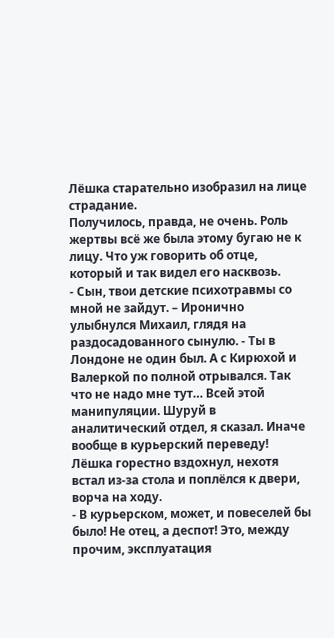Лёшка старательно изобразил на лице страдание.
Получилось, правда, не очень. Роль жертвы всё же была этому бугаю не к лицу. Что уж говорить об отце, который и так видел его насквозь.
- Сын, твои детские психотравмы со мной не зайдут. – Иронично улыбнулся Михаил, глядя на раздосадованного сынулю. - Ты в Лондоне не один был. А с Кирюхой и Валеркой по полной отрывался. Так что не надо мне тут… Всей этой манипуляции. Шуруй в аналитический отдел, я сказал. Иначе вообще в курьерский переведу!
Лёшка горестно вздохнул, нехотя встал из-за стола и поплёлся к двери, ворча на ходу.
- В курьерском, может, и повеселей бы было! Не отец, а деспот! Это, между прочим, эксплуатация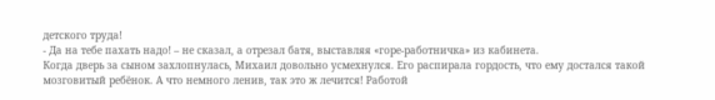детского труда!
- Да на тебе пахать надо! – не сказал, а отрезал батя, выставляя «горе-работничка» из кабинета.
Когда дверь за сыном захлопнулась, Михаил довольно усмехнулся. Его распирала гордость, что ему достался такой мозговитый ребёнок. А что немного ленив, так это ж лечится! Работой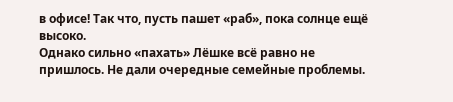в офисе! Так что, пусть пашет «раб», пока солнце ещё высоко.
Однако сильно «пахать» Лёшке всё равно не пришлось. Не дали очередные семейные проблемы.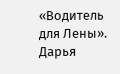«Водитель для Лены».
Дарья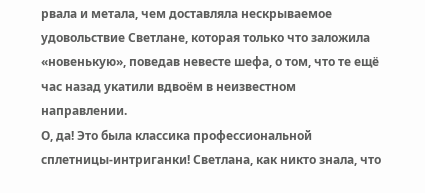рвала и метала, чем доставляла нескрываемое удовольствие Светлане, которая только что заложила «новенькую», поведав невесте шефа, о том, что те ещё час назад укатили вдвоём в неизвестном направлении.
О, да! Это была классика профессиональной сплетницы-интриганки! Светлана, как никто знала, что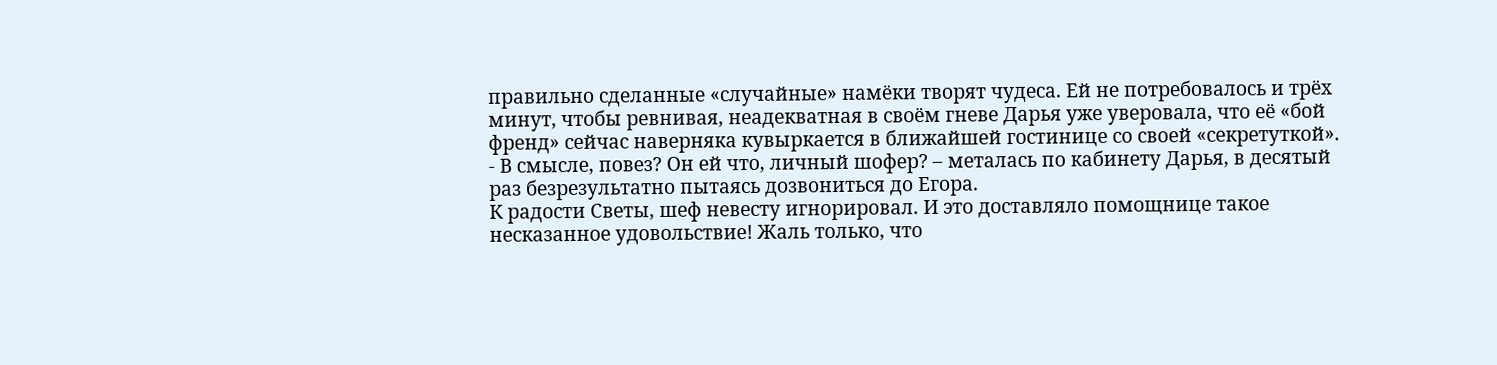правильно сделанные «случайные» намёки творят чудеса. Ей не потребовалось и трёх минут, чтобы ревнивая, неадекватная в своём гневе Дарья уже уверовала, что её «бой френд» сейчас наверняка кувыркается в ближайшей гостинице со своей «секретуткой».
- В смысле, повез? Он ей что, личный шофер? – металась по кабинету Дарья, в десятый раз безрезультатно пытаясь дозвониться до Егора.
К радости Светы, шеф невесту игнорировал. И это доставляло помощнице такое несказанное удовольствие! Жаль только, что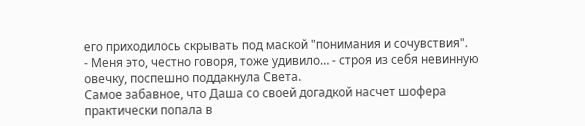его приходилось скрывать под маской "понимания и сочувствия".
- Меня это, честно говоря, тоже удивило… - строя из себя невинную овечку, поспешно поддакнула Света.
Самое забавное, что Даша со своей догадкой насчет шофера практически попала в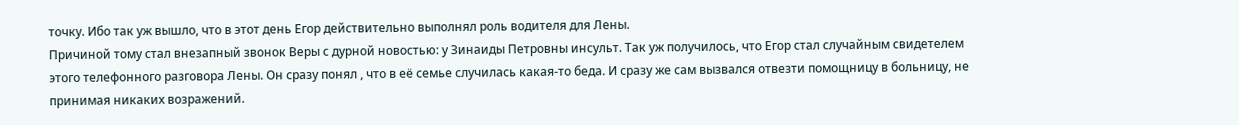точку. Ибо так уж вышло, что в этот день Егор действительно выполнял роль водителя для Лены.
Причиной тому стал внезапный звонок Веры с дурной новостью: у Зинаиды Петровны инсульт. Так уж получилось, что Егор стал случайным свидетелем этого телефонного разговора Лены. Он сразу понял , что в её семье случилась какая-то беда. И сразу же сам вызвался отвезти помощницу в больницу, не принимая никаких возражений.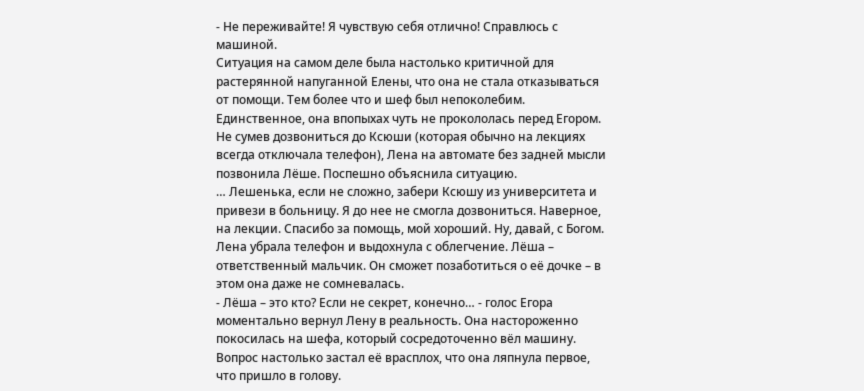- Не переживайте! Я чувствую себя отлично! Справлюсь с машиной.
Ситуация на самом деле была настолько критичной для растерянной напуганной Елены, что она не стала отказываться от помощи. Тем более что и шеф был непоколебим. Единственное, она впопыхах чуть не прокололась перед Егором. Не сумев дозвониться до Ксюши (которая обычно на лекциях всегда отключала телефон), Лена на автомате без задней мысли позвонила Лёше. Поспешно объяснила ситуацию.
… Лешенька, если не сложно, забери Ксюшу из университета и привези в больницу. Я до нее не смогла дозвониться. Наверное, на лекции. Спасибо за помощь, мой хороший. Ну, давай, с Богом.
Лена убрала телефон и выдохнула с облегчение. Лёша – ответственный мальчик. Он сможет позаботиться о её дочке – в этом она даже не сомневалась.
- Лёша – это кто? Если не секрет, конечно… - голос Егора моментально вернул Лену в реальность. Она настороженно покосилась на шефа, который сосредоточенно вёл машину. Вопрос настолько застал её врасплох, что она ляпнула первое, что пришло в голову.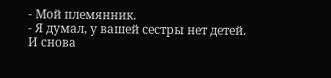- Мой племянник.
- Я думал, у вашей сестры нет детей.
И снова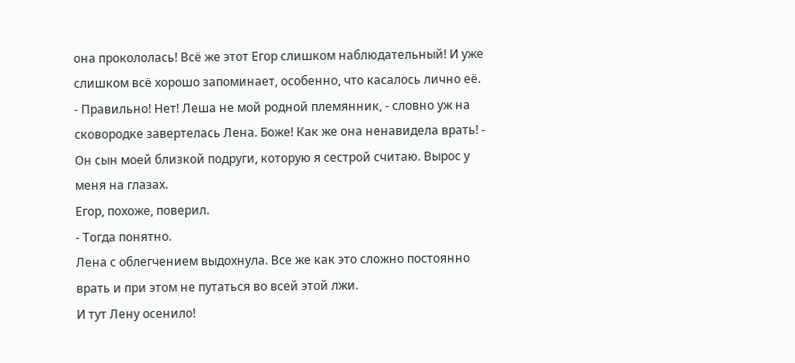она прокололась! Всё же этот Егор слишком наблюдательный! И уже слишком всё хорошо запоминает, особенно, что касалось лично её.
- Правильно! Нет! Леша не мой родной племянник, - словно уж на сковородке завертелась Лена. Боже! Как же она ненавидела врать! - Он сын моей близкой подруги, которую я сестрой считаю. Вырос у меня на глазах.
Егор, похоже, поверил.
- Тогда понятно.
Лена с облегчением выдохнула. Все же как это сложно постоянно врать и при этом не путаться во всей этой лжи.
И тут Лену осенило!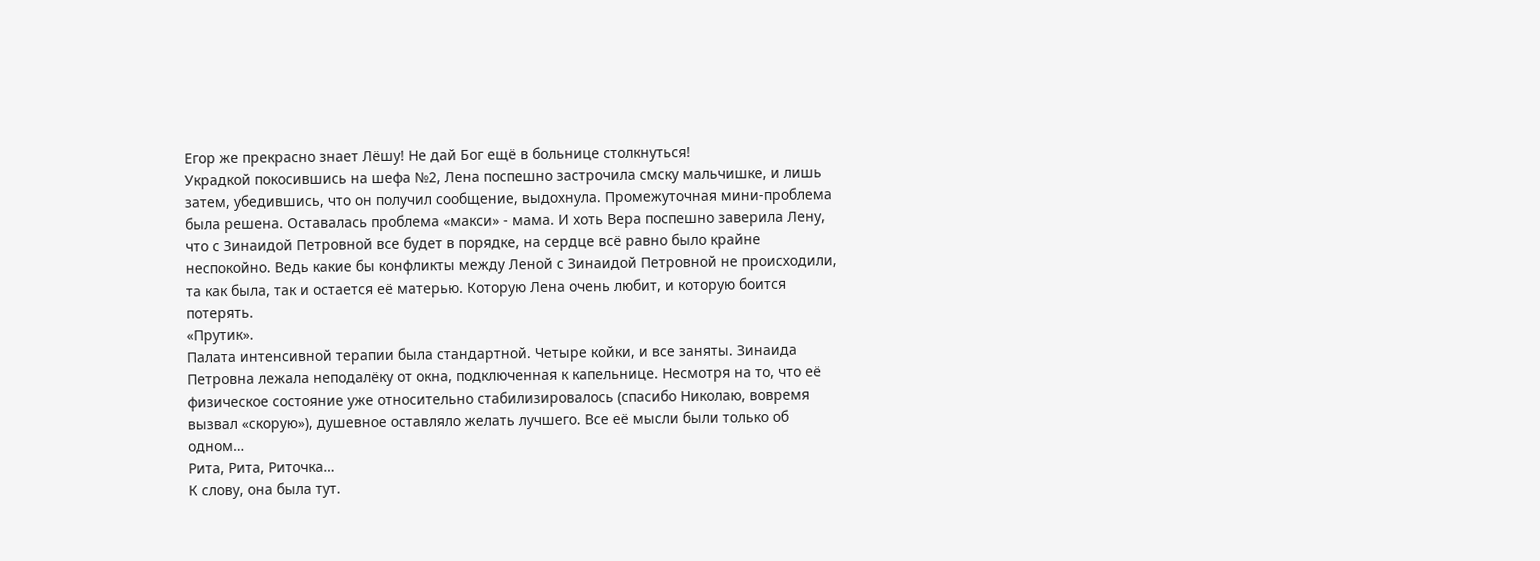Егор же прекрасно знает Лёшу! Не дай Бог ещё в больнице столкнуться!
Украдкой покосившись на шефа №2, Лена поспешно застрочила смску мальчишке, и лишь затем, убедившись, что он получил сообщение, выдохнула. Промежуточная мини-проблема была решена. Оставалась проблема «макси» - мама. И хоть Вера поспешно заверила Лену, что с Зинаидой Петровной все будет в порядке, на сердце всё равно было крайне неспокойно. Ведь какие бы конфликты между Леной с Зинаидой Петровной не происходили, та как была, так и остается её матерью. Которую Лена очень любит, и которую боится потерять.
«Прутик».
Палата интенсивной терапии была стандартной. Четыре койки, и все заняты. Зинаида Петровна лежала неподалёку от окна, подключенная к капельнице. Несмотря на то, что её физическое состояние уже относительно стабилизировалось (спасибо Николаю, вовремя вызвал «скорую»), душевное оставляло желать лучшего. Все её мысли были только об одном…
Рита, Рита, Риточка…
К слову, она была тут.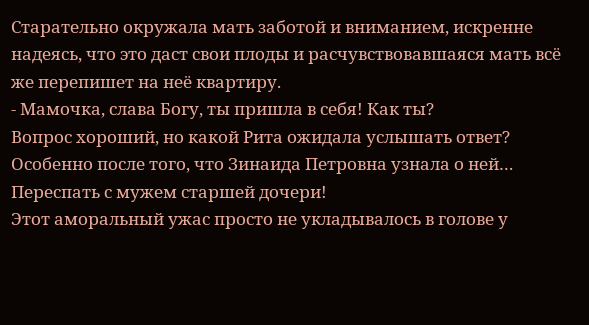Старательно окружала мать заботой и вниманием, искренне надеясь, что это даст свои плоды и расчувствовавшаяся мать всё же перепишет на неё квартиру.
- Мамочка, слава Богу, ты пришла в себя! Как ты?
Вопрос хороший, но какой Рита ожидала услышать ответ? Особенно после того, что Зинаида Петровна узнала о ней…
Переспать с мужем старшей дочери!
Этот аморальный ужас просто не укладывалось в голове у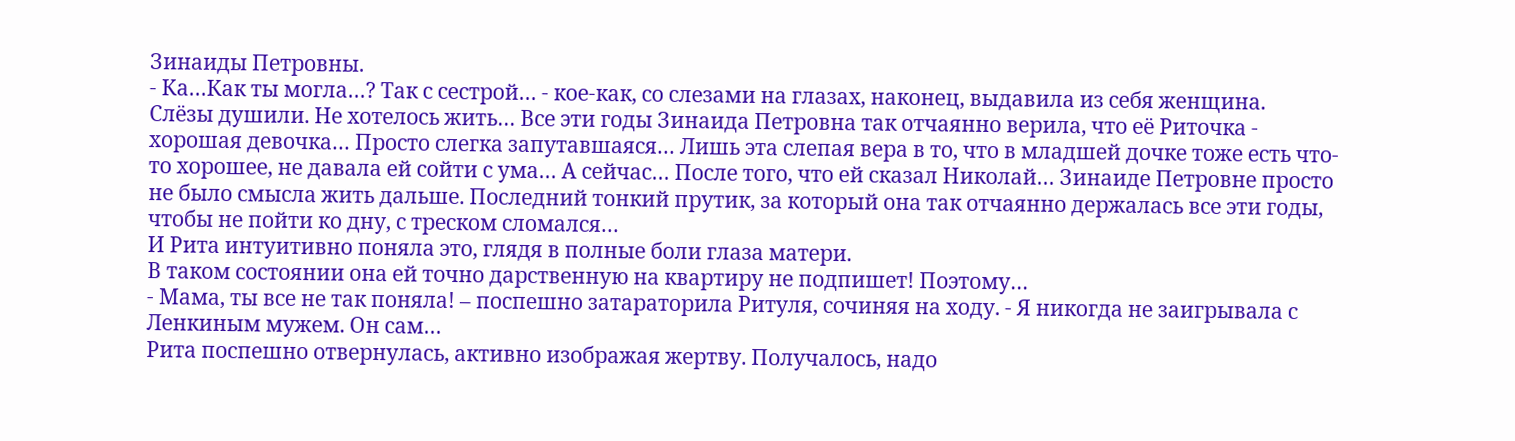Зинаиды Петровны.
- Ка…Как ты могла…? Так с сестрой… - кое-как, со слезами на глазах, наконец, выдавила из себя женщина.
Слёзы душили. Не хотелось жить… Все эти годы Зинаида Петровна так отчаянно верила, что её Риточка - хорошая девочка… Просто слегка запутавшаяся… Лишь эта слепая вера в то, что в младшей дочке тоже есть что-то хорошее, не давала ей сойти с ума… А сейчас… После того, что ей сказал Николай… Зинаиде Петровне просто не было смысла жить дальше. Последний тонкий прутик, за который она так отчаянно держалась все эти годы, чтобы не пойти ко дну, с треском сломался…
И Рита интуитивно поняла это, глядя в полные боли глаза матери.
В таком состоянии она ей точно дарственную на квартиру не подпишет! Поэтому…
- Мама, ты все не так поняла! – поспешно затараторила Ритуля, сочиняя на ходу. - Я никогда не заигрывала с Ленкиным мужем. Он сам…
Рита поспешно отвернулась, активно изображая жертву. Получалось, надо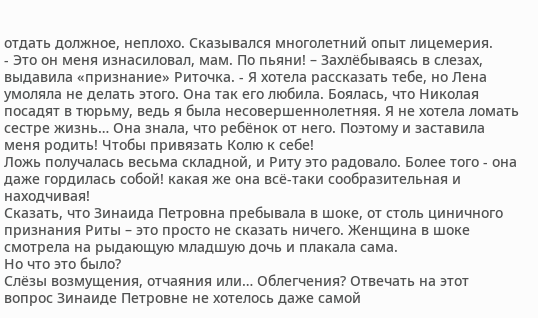отдать должное, неплохо. Сказывался многолетний опыт лицемерия.
- Это он меня изнасиловал, мам. По пьяни! – Захлёбываясь в слезах, выдавила «признание» Риточка. - Я хотела рассказать тебе, но Лена умоляла не делать этого. Она так его любила. Боялась, что Николая посадят в тюрьму, ведь я была несовершеннолетняя. Я не хотела ломать сестре жизнь… Она знала, что ребёнок от него. Поэтому и заставила меня родить! Чтобы привязать Колю к себе!
Ложь получалась весьма складной, и Риту это радовало. Более того - она даже гордилась собой! какая же она всё-таки сообразительная и находчивая!
Сказать, что Зинаида Петровна пребывала в шоке, от столь циничного признания Риты – это просто не сказать ничего. Женщина в шоке смотрела на рыдающую младшую дочь и плакала сама.
Но что это было?
Слёзы возмущения, отчаяния или… Облегчения? Отвечать на этот вопрос Зинаиде Петровне не хотелось даже самой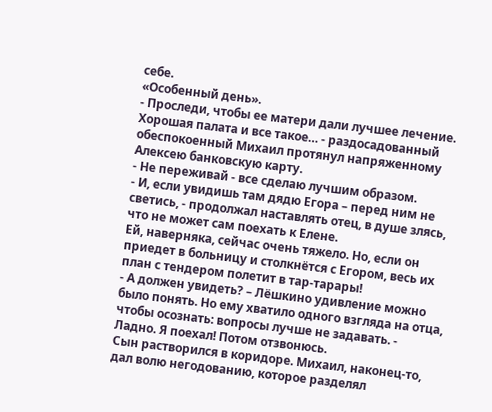себе.
«Особенный день».
- Проследи, чтобы ее матери дали лучшее лечение. Хорошая палата и все такое… - раздосадованный обеспокоенный Михаил протянул напряженному Алексею банковскую карту.
- Не переживай - все сделаю лучшим образом.
- И, если увидишь там дядю Егора – перед ним не светись, - продолжал наставлять отец, в душе злясь, что не может сам поехать к Елене.
Ей, наверняка, сейчас очень тяжело. Но, если он приедет в больницу и столкнётся с Егором, весь их план с тендером полетит в тар-тарары!
- А должен увидеть? – Лёшкино удивление можно было понять. Но ему хватило одного взгляда на отца, чтобы осознать: вопросы лучше не задавать. - Ладно. Я поехал! Потом отзвонюсь.
Сын растворился в коридоре. Михаил, наконец-то, дал волю негодованию, которое разделял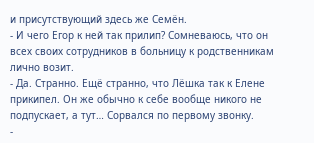и присутствующий здесь же Семён.
- И чего Егор к ней так прилип? Сомневаюсь, что он всех своих сотрудников в больницу к родственникам лично возит.
- Да. Странно. Ещё странно, что Лёшка так к Елене прикипел. Он же обычно к себе вообще никого не подпускает, а тут… Сорвался по первому звонку.
-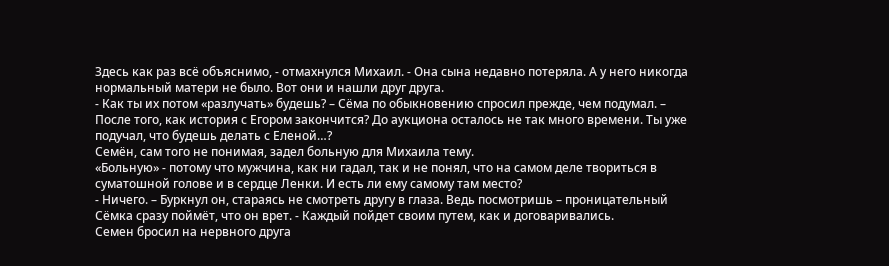Здесь как раз всё объяснимо, - отмахнулся Михаил. - Она сына недавно потеряла. А у него никогда нормальный матери не было. Вот они и нашли друг друга.
- Как ты их потом «разлучать» будешь? – Сёма по обыкновению спросил прежде, чем подумал. – После того, как история с Егором закончится? До аукциона осталось не так много времени. Ты уже подучал, что будешь делать с Еленой…?
Семён, сам того не понимая, задел больную для Михаила тему.
«Больную» - потому что мужчина, как ни гадал, так и не понял, что на самом деле твориться в суматошной голове и в сердце Ленки. И есть ли ему самому там место?
- Ничего. – Буркнул он, стараясь не смотреть другу в глаза. Ведь посмотришь – проницательный Сёмка сразу поймёт, что он врет. - Каждый пойдет своим путем, как и договаривались.
Семен бросил на нервного друга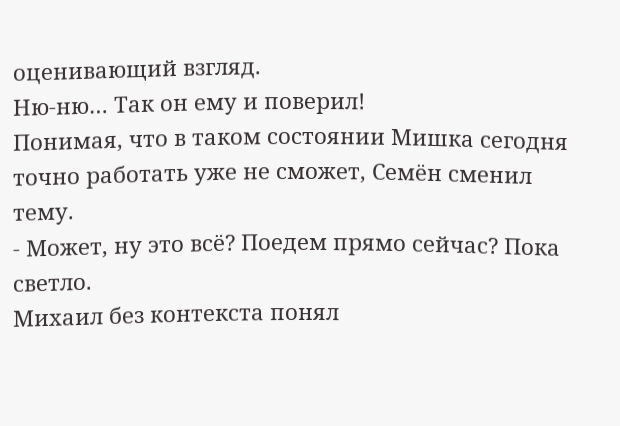оценивающий взгляд.
Ню-ню… Так он ему и поверил!
Понимая, что в таком состоянии Мишка сегодня точно работать уже не сможет, Семён сменил тему.
- Может, ну это всё? Поедем прямо сейчас? Пока светло.
Михаил без контекста понял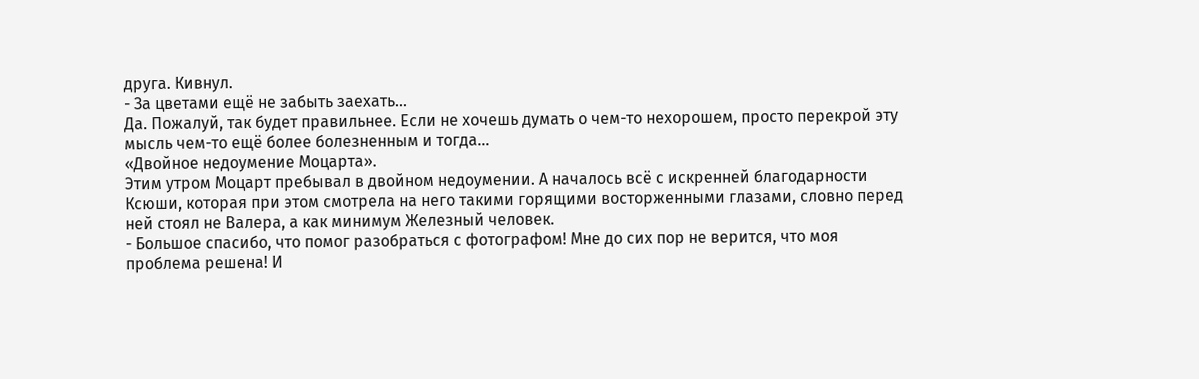друга. Кивнул.
- За цветами ещё не забыть заехать…
Да. Пожалуй, так будет правильнее. Если не хочешь думать о чем-то нехорошем, просто перекрой эту мысль чем-то ещё более болезненным и тогда…
«Двойное недоумение Моцарта».
Этим утром Моцарт пребывал в двойном недоумении. А началось всё с искренней благодарности Ксюши, которая при этом смотрела на него такими горящими восторженными глазами, словно перед ней стоял не Валера, а как минимум Железный человек.
- Большое спасибо, что помог разобраться с фотографом! Мне до сих пор не верится, что моя проблема решена! И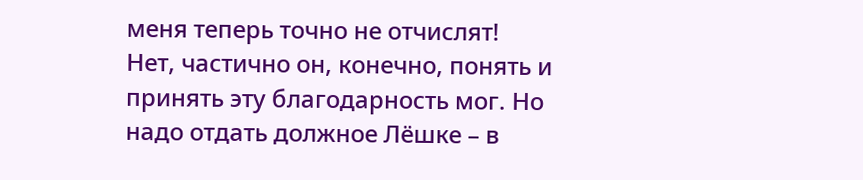меня теперь точно не отчислят!
Нет, частично он, конечно, понять и принять эту благодарность мог. Но надо отдать должное Лёшке – в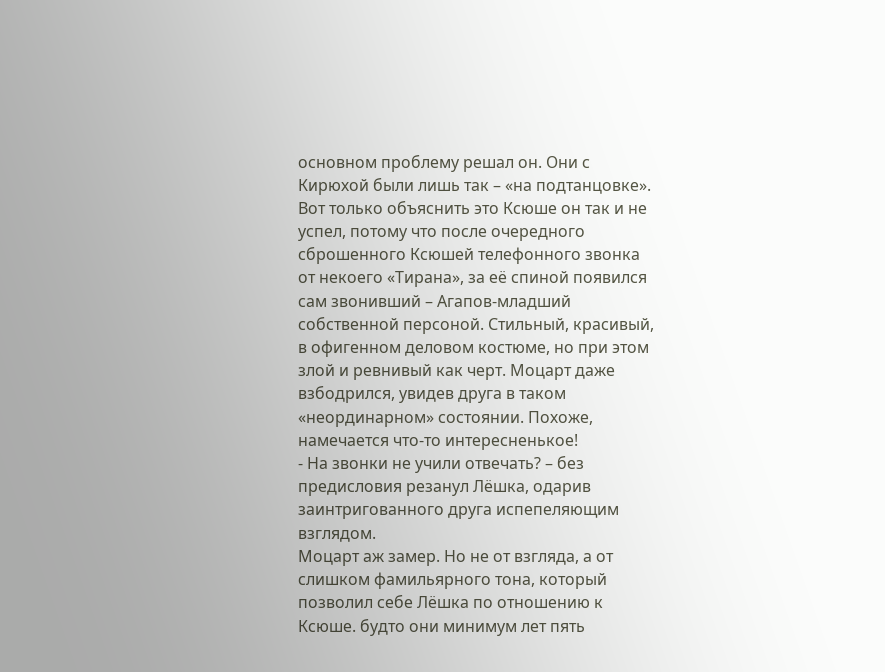основном проблему решал он. Они с Кирюхой были лишь так – «на подтанцовке». Вот только объяснить это Ксюше он так и не успел, потому что после очередного сброшенного Ксюшей телефонного звонка от некоего «Тирана», за её спиной появился сам звонивший – Агапов-младший собственной персоной. Стильный, красивый, в офигенном деловом костюме, но при этом злой и ревнивый как черт. Моцарт даже взбодрился, увидев друга в таком «неординарном» состоянии. Похоже, намечается что-то интересненькое!
- На звонки не учили отвечать? – без предисловия резанул Лёшка, одарив заинтригованного друга испепеляющим взглядом.
Моцарт аж замер. Но не от взгляда, а от слишком фамильярного тона, который позволил себе Лёшка по отношению к Ксюше. будто они минимум лет пять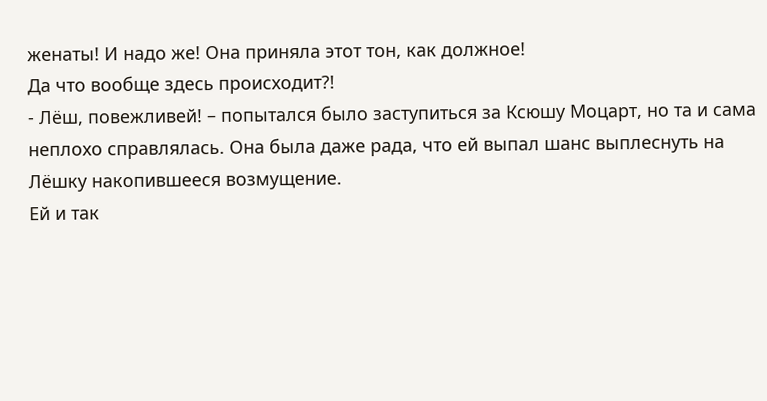женаты! И надо же! Она приняла этот тон, как должное!
Да что вообще здесь происходит?!
- Лёш, повежливей! – попытался было заступиться за Ксюшу Моцарт, но та и сама неплохо справлялась. Она была даже рада, что ей выпал шанс выплеснуть на Лёшку накопившееся возмущение.
Ей и так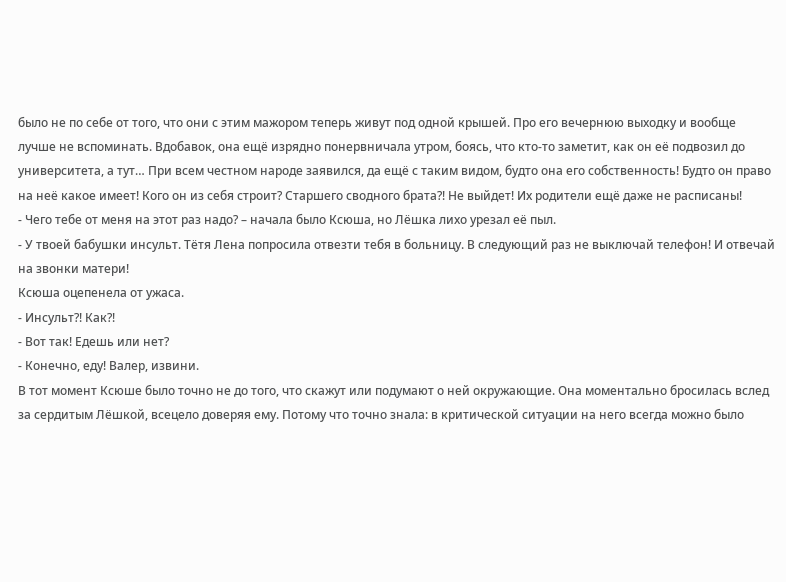было не по себе от того, что они с этим мажором теперь живут под одной крышей. Про его вечернюю выходку и вообще лучше не вспоминать. Вдобавок, она ещё изрядно понервничала утром, боясь, что кто-то заметит, как он её подвозил до университета, а тут… При всем честном народе заявился, да ещё с таким видом, будто она его собственность! Будто он право на неё какое имеет! Кого он из себя строит? Старшего сводного брата?! Не выйдет! Их родители ещё даже не расписаны!
- Чего тебе от меня на этот раз надо? – начала было Ксюша, но Лёшка лихо урезал её пыл.
- У твоей бабушки инсульт. Тётя Лена попросила отвезти тебя в больницу. В следующий раз не выключай телефон! И отвечай на звонки матери!
Ксюша оцепенела от ужаса.
- Инсульт?! Как?!
- Вот так! Едешь или нет?
- Конечно, еду! Валер, извини.
В тот момент Ксюше было точно не до того, что скажут или подумают о ней окружающие. Она моментально бросилась вслед за сердитым Лёшкой, всецело доверяя ему. Потому что точно знала: в критической ситуации на него всегда можно было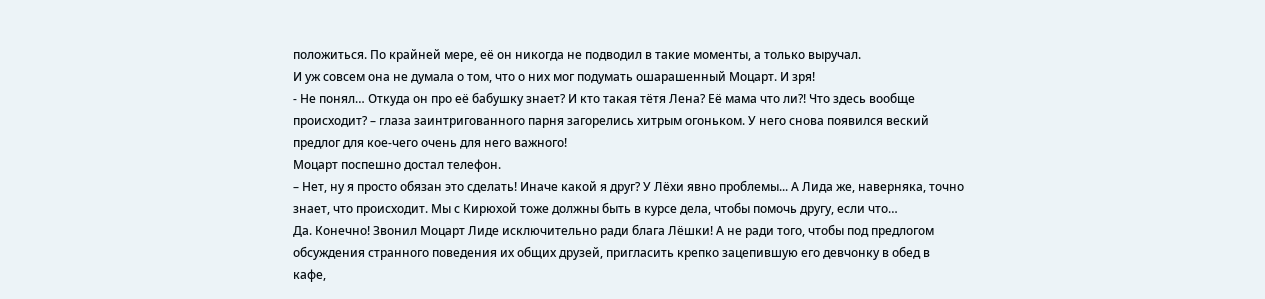положиться. По крайней мере, её он никогда не подводил в такие моменты, а только выручал.
И уж совсем она не думала о том, что о них мог подумать ошарашенный Моцарт. И зря!
- Не понял… Откуда он про её бабушку знает? И кто такая тётя Лена? Её мама что ли?! Что здесь вообще происходит? – глаза заинтригованного парня загорелись хитрым огоньком. У него снова появился веский предлог для кое-чего очень для него важного!
Моцарт поспешно достал телефон.
– Нет, ну я просто обязан это сделать! Иначе какой я друг? У Лёхи явно проблемы... А Лида же, наверняка, точно знает, что происходит. Мы с Кирюхой тоже должны быть в курсе дела, чтобы помочь другу, если что…
Да. Конечно! Звонил Моцарт Лиде исключительно ради блага Лёшки! А не ради того, чтобы под предлогом обсуждения странного поведения их общих друзей, пригласить крепко зацепившую его девчонку в обед в кафе,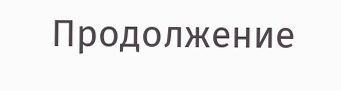Продолжение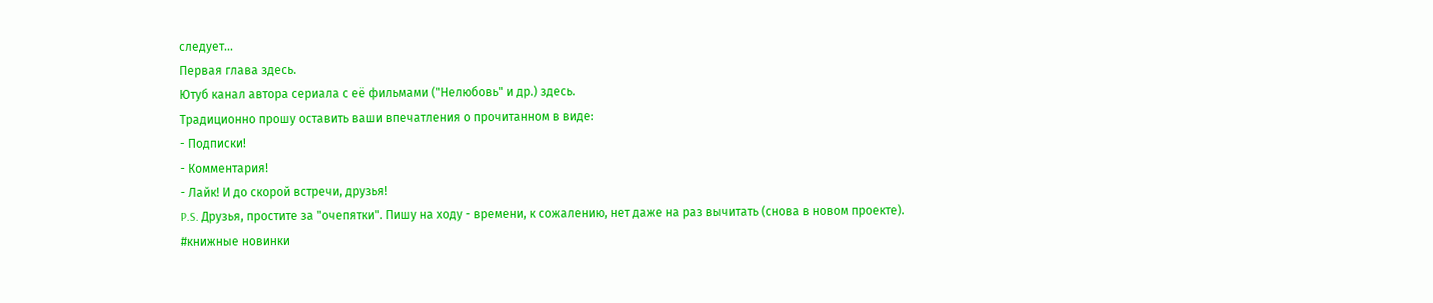следует...
Первая глава здесь.
Ютуб канал автора сериала с её фильмами ("Нелюбовь" и др.) здесь.
Традиционно прошу оставить ваши впечатления о прочитанном в виде:
- Подписки!
- Комментария!
- Лайк! И до скорой встречи, друзья!
P.S. Друзья, простите за "очепятки". Пишу на ходу - времени, к сожалению, нет даже на раз вычитать (снова в новом проекте).
#книжные новинки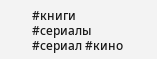#книги #сериалы #сериал #кино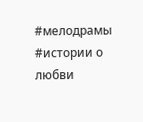#мелодрамы #истории о любви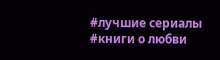#лучшие сериалы #книги о любви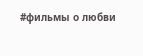#фильмы о любви